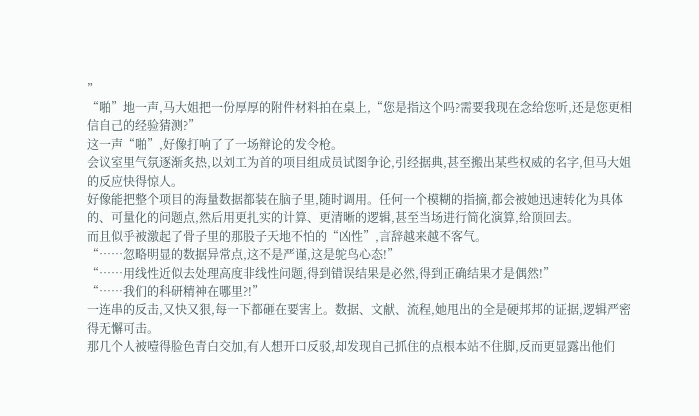”
“啪”地一声,马大姐把一份厚厚的附件材料拍在桌上,“您是指这个吗?需要我现在念给您听,还是您更相信自己的经验猜测?”
这一声“啪”,好像打响了了一场辩论的发令枪。
会议室里气氛逐渐炙热,以刘工为首的项目组成员试图争论,引经据典,甚至搬出某些权威的名字,但马大姐的反应快得惊人。
好像能把整个项目的海量数据都装在脑子里,随时调用。任何一个模糊的指摘,都会被她迅速转化为具体的、可量化的问题点,然后用更扎实的计算、更清晰的逻辑,甚至当场进行简化演算,给顶回去。
而且似乎被激起了骨子里的那股子天地不怕的“凶性”,言辞越来越不客气。
“……忽略明显的数据异常点,这不是严谨,这是鸵鸟心态!”
“……用线性近似去处理高度非线性问题,得到错误结果是必然,得到正确结果才是偶然!”
“……我们的科研精神在哪里?!”
一连串的反击,又快又狠,每一下都砸在要害上。数据、文献、流程,她甩出的全是硬邦邦的证据,逻辑严密得无懈可击。
那几个人被噎得脸色青白交加,有人想开口反驳,却发现自己抓住的点根本站不住脚,反而更显露出他们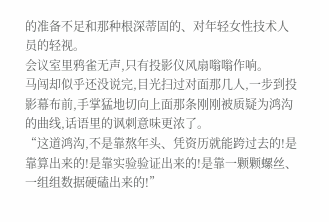的准备不足和那种根深蒂固的、对年轻女性技术人员的轻视。
会议室里鸦雀无声,只有投影仪风扇嗡嗡作响。
马闯却似乎还没说完,目光扫过对面那几人,一步到投影幕布前,手掌猛地切向上面那条刚刚被质疑为鸿沟的曲线,话语里的讽刺意味更浓了。
“这道鸿沟,不是靠熬年头、凭资历就能跨过去的!是靠算出来的!是靠实验验证出来的!是靠一颗颗螺丝、一组组数据硬磕出来的!”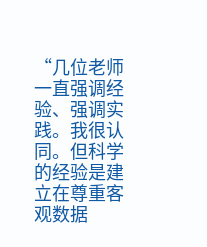“几位老师一直强调经验、强调实践。我很认同。但科学的经验是建立在尊重客观数据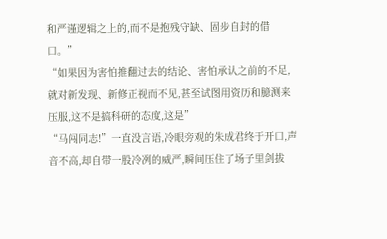和严谨逻辑之上的,而不是抱残守缺、固步自封的借口。”
“如果因为害怕推翻过去的结论、害怕承认之前的不足,就对新发现、新修正视而不见,甚至试图用资历和臆测来压服,这不是搞科研的态度,这是”
“马闯同志!”一直没言语,冷眼旁观的朱成君终于开口,声音不高,却自带一股冷冽的威严,瞬间压住了场子里剑拔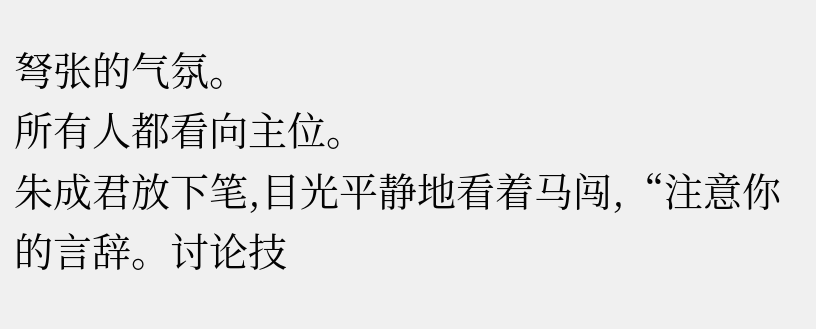弩张的气氛。
所有人都看向主位。
朱成君放下笔,目光平静地看着马闯,“注意你的言辞。讨论技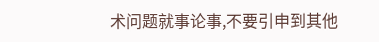术问题就事论事,不要引申到其他